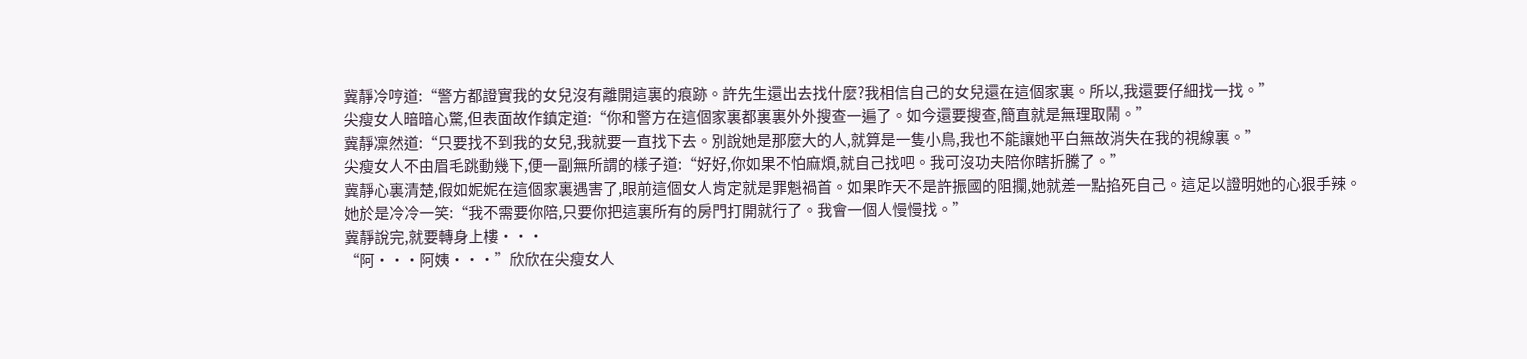冀靜冷哼道:“警方都證實我的女兒沒有離開這裏的痕跡。許先生還出去找什麼?我相信自己的女兒還在這個家裏。所以,我還要仔細找一找。”
尖瘦女人暗暗心驚,但表面故作鎮定道:“你和警方在這個家裏都裏裏外外搜查一遍了。如今還要搜查,簡直就是無理取鬧。”
冀靜凜然道:“只要找不到我的女兒,我就要一直找下去。別說她是那麼大的人,就算是一隻小鳥,我也不能讓她平白無故消失在我的視線裏。”
尖瘦女人不由眉毛跳動幾下,便一副無所謂的樣子道:“好好,你如果不怕麻煩,就自己找吧。我可沒功夫陪你瞎折騰了。”
冀靜心裏清楚,假如妮妮在這個家裏遇害了,眼前這個女人肯定就是罪魁禍首。如果昨天不是許振國的阻攔,她就差一點掐死自己。這足以證明她的心狠手辣。
她於是冷冷一笑:“我不需要你陪,只要你把這裏所有的房門打開就行了。我會一個人慢慢找。”
冀靜說完,就要轉身上樓···
“阿···阿姨···”欣欣在尖瘦女人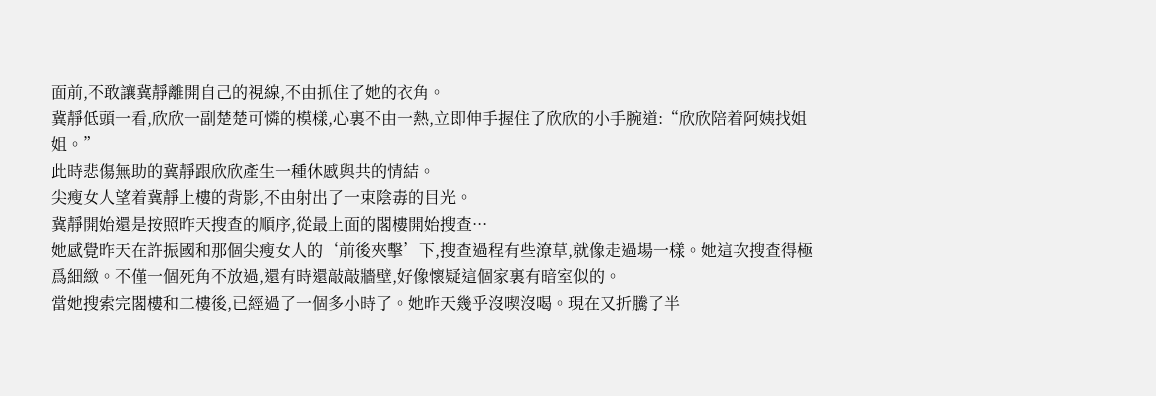面前,不敢讓冀靜離開自己的視線,不由抓住了她的衣角。
冀靜低頭一看,欣欣一副楚楚可憐的模樣,心裏不由一熱,立即伸手握住了欣欣的小手腕道:“欣欣陪着阿姨找姐姐。”
此時悲傷無助的冀靜跟欣欣產生一種休慼與共的情結。
尖瘦女人望着冀靜上樓的背影,不由射出了一束陰毒的目光。
冀靜開始還是按照昨天搜查的順序,從最上面的閣樓開始搜查···
她感覺昨天在許振國和那個尖瘦女人的‘前後夾擊’下,搜查過程有些潦草,就像走過場一樣。她這次搜查得極爲細緻。不僅一個死角不放過,還有時還敲敲牆壁,好像懷疑這個家裏有暗室似的。
當她搜索完閣樓和二樓後,已經過了一個多小時了。她昨天幾乎沒喫沒喝。現在又折騰了半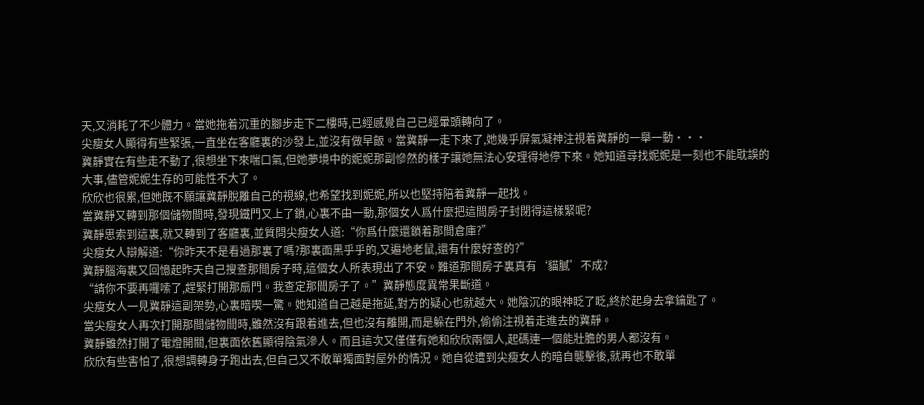天,又消耗了不少體力。當她拖着沉重的腳步走下二樓時,已經感覺自己已經暈頭轉向了。
尖瘦女人顯得有些緊張,一直坐在客廳裏的沙發上,並沒有做早飯。當冀靜一走下來了,她幾乎屏氣凝神注視着冀靜的一舉一動···
冀靜實在有些走不動了,很想坐下來喘口氣,但她夢境中的妮妮那副慘然的樣子讓她無法心安理得地停下來。她知道尋找妮妮是一刻也不能耽誤的大事,儘管妮妮生存的可能性不大了。
欣欣也很累,但她既不願讓冀靜脫離自己的視線,也希望找到妮妮,所以也堅持陪着冀靜一起找。
當冀靜又轉到那個儲物間時,發現鐵門又上了鎖,心裏不由一動,那個女人爲什麼把這間房子封閉得這樣緊呢?
冀靜思索到這裏,就又轉到了客廳裏,並質問尖瘦女人道:“你爲什麼還鎖着那間倉庫?”
尖瘦女人辯解道:“你昨天不是看過那裏了嗎?那裏面黑乎乎的,又遍地老鼠,還有什麼好查的?”
冀靜腦海裏又回憶起昨天自己搜查那間房子時,這個女人所表現出了不安。難道那間房子裏真有‘貓膩’不成?
“請你不要再囉嗦了,趕緊打開那扇門。我查定那間房子了。”冀靜態度異常果斷道。
尖瘦女人一見冀靜這副架勢,心裏暗喫一驚。她知道自己越是拖延,對方的疑心也就越大。她陰沉的眼神眨了眨,終於起身去拿鑰匙了。
當尖瘦女人再次打開那間儲物間時,雖然沒有跟着進去,但也沒有離開,而是躲在門外,偷偷注視着走進去的冀靜。
冀靜雖然打開了電燈開關,但裏面依舊顯得陰氣滲人。而且這次又僅僅有她和欣欣兩個人,起碼連一個能壯膽的男人都沒有。
欣欣有些害怕了,很想調轉身子跑出去,但自己又不敢單獨面對屋外的情況。她自從遭到尖瘦女人的暗自襲擊後,就再也不敢單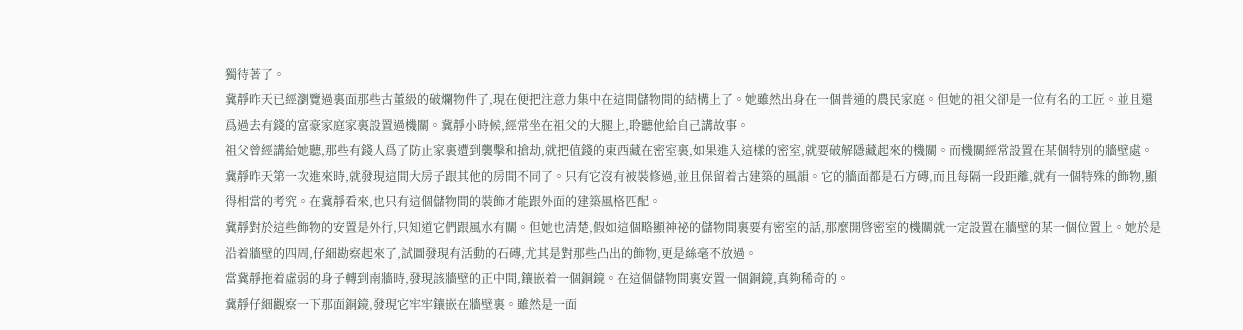獨待著了。
冀靜昨天已經瀏覽過裏面那些古董級的破爛物件了,現在便把注意力集中在這間儲物間的結構上了。她雖然出身在一個普通的農民家庭。但她的祖父卻是一位有名的工匠。並且還爲過去有錢的富豪家庭家裏設置過機關。冀靜小時候,經常坐在祖父的大腿上,聆聽他給自己講故事。
祖父曾經講給她聽,那些有錢人爲了防止家裏遭到襲擊和搶劫,就把值錢的東西藏在密室裏,如果進入這樣的密室,就要破解隱藏起來的機關。而機關經常設置在某個特別的牆壁處。
冀靜昨天第一次進來時,就發現這間大房子跟其他的房間不同了。只有它沒有被裝修過,並且保留着古建築的風韻。它的牆面都是石方磚,而且每隔一段距離,就有一個特殊的飾物,顯得相當的考究。在冀靜看來,也只有這個儲物間的裝飾才能跟外面的建築風格匹配。
冀靜對於這些飾物的安置是外行,只知道它們跟風水有關。但她也清楚,假如這個略顯神祕的儲物間裏要有密室的話,那麼開啓密室的機關就一定設置在牆壁的某一個位置上。她於是沿着牆壁的四周,仔細勘察起來了,試圖發現有活動的石磚,尤其是對那些凸出的飾物,更是絲毫不放過。
當冀靜拖着虛弱的身子轉到南牆時,發現該牆壁的正中間,鑲嵌着一個銅鏡。在這個儲物間裏安置一個銅鏡,真夠稀奇的。
冀靜仔細觀察一下那面銅鏡,發現它牢牢鑲嵌在牆壁裏。雖然是一面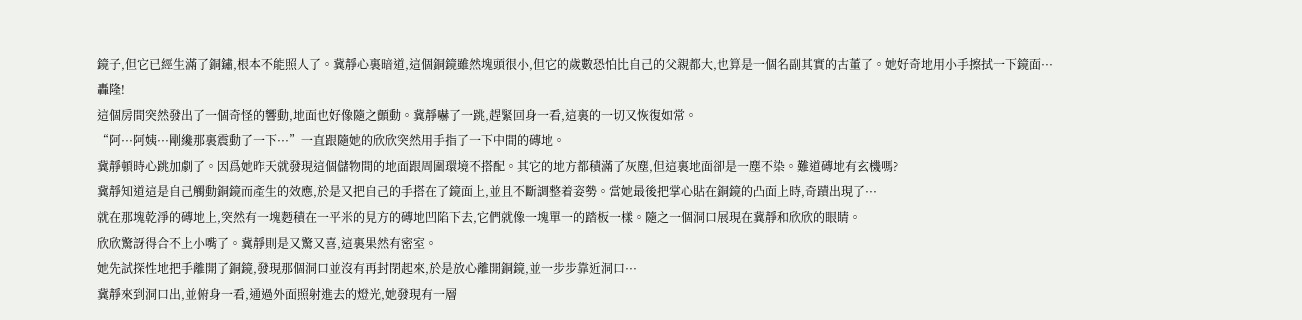鏡子,但它已經生滿了銅鏽,根本不能照人了。冀靜心裏暗道,這個銅鏡雖然塊頭很小,但它的歲數恐怕比自己的父親都大,也算是一個名副其實的古董了。她好奇地用小手擦拭一下鏡面···
轟隆!
這個房間突然發出了一個奇怪的響動,地面也好像隨之顫動。冀靜嚇了一跳,趕緊回身一看,這裏的一切又恢復如常。
“阿···阿姨···剛纔那裏震動了一下···”一直跟隨她的欣欣突然用手指了一下中間的磚地。
冀靜頓時心跳加劇了。因爲她昨天就發現這個儲物間的地面跟周圍環境不搭配。其它的地方都積滿了灰塵,但這裏地面卻是一塵不染。難道磚地有玄機嗎?
冀靜知道這是自己觸動銅鏡而產生的效應,於是又把自己的手搭在了鏡面上,並且不斷調整着姿勢。當她最後把掌心貼在銅鏡的凸面上時,奇蹟出現了···
就在那塊乾淨的磚地上,突然有一塊麪積在一平米的見方的磚地凹陷下去,它們就像一塊單一的踏板一樣。隨之一個洞口展現在冀靜和欣欣的眼睛。
欣欣驚訝得合不上小嘴了。冀靜則是又驚又喜,這裏果然有密室。
她先試探性地把手離開了銅鏡,發現那個洞口並沒有再封閉起來,於是放心離開銅鏡,並一步步靠近洞口···
冀靜來到洞口出,並俯身一看,通過外面照射進去的燈光,她發現有一層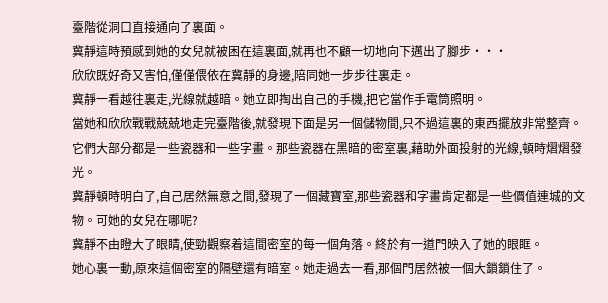臺階從洞口直接通向了裏面。
冀靜這時預感到她的女兒就被困在這裏面,就再也不顧一切地向下邁出了腳步···
欣欣既好奇又害怕,僅僅偎依在冀靜的身邊,陪同她一步步往裏走。
冀靜一看越往裏走,光線就越暗。她立即掏出自己的手機,把它當作手電筒照明。
當她和欣欣戰戰兢兢地走完臺階後,就發現下面是另一個儲物間,只不過這裏的東西擺放非常整齊。它們大部分都是一些瓷器和一些字畫。那些瓷器在黑暗的密室裏,藉助外面投射的光線,頓時熠熠發光。
冀靜頓時明白了,自己居然無意之間,發現了一個藏寶室,那些瓷器和字畫肯定都是一些價值連城的文物。可她的女兒在哪呢?
冀靜不由瞪大了眼睛,使勁觀察着這間密室的每一個角落。終於有一道門映入了她的眼眶。
她心裏一動,原來這個密室的隔壁還有暗室。她走過去一看,那個門居然被一個大鎖鎖住了。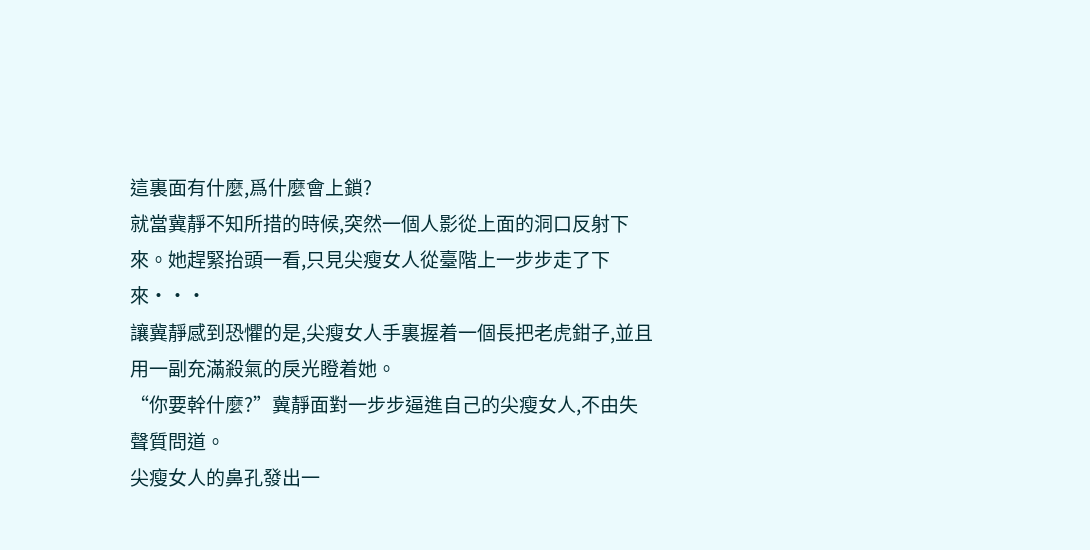這裏面有什麼,爲什麼會上鎖?
就當冀靜不知所措的時候,突然一個人影從上面的洞口反射下來。她趕緊抬頭一看,只見尖瘦女人從臺階上一步步走了下來···
讓冀靜感到恐懼的是,尖瘦女人手裏握着一個長把老虎鉗子,並且用一副充滿殺氣的戾光瞪着她。
“你要幹什麼?”冀靜面對一步步逼進自己的尖瘦女人,不由失聲質問道。
尖瘦女人的鼻孔發出一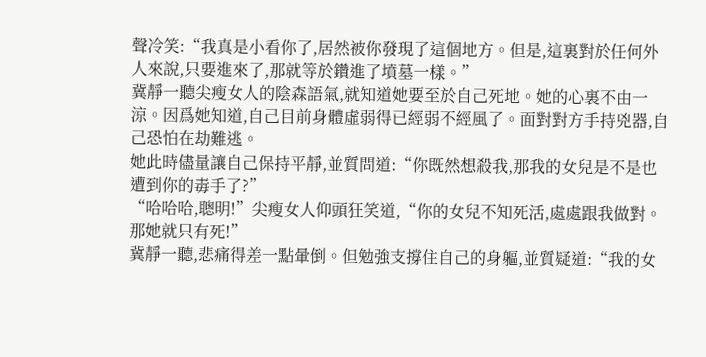聲冷笑:“我真是小看你了,居然被你發現了這個地方。但是,這裏對於任何外人來說,只要進來了,那就等於鑽進了墳墓一樣。”
冀靜一聽尖瘦女人的陰森語氣,就知道她要至於自己死地。她的心裏不由一涼。因爲她知道,自己目前身體虛弱得已經弱不經風了。面對對方手持兇器,自己恐怕在劫難逃。
她此時儘量讓自己保持平靜,並質問道:“你既然想殺我,那我的女兒是不是也遭到你的毒手了?”
“哈哈哈,聰明!”尖瘦女人仰頭狂笑道,“你的女兒不知死活,處處跟我做對。那她就只有死!”
冀靜一聽,悲痛得差一點暈倒。但勉強支撐住自己的身軀,並質疑道:“我的女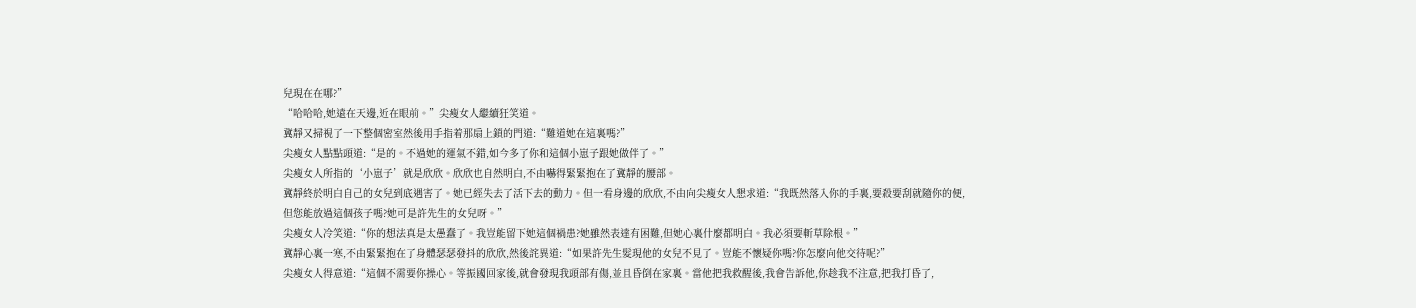兒現在在哪?”
“哈哈哈,她遠在天邊,近在眼前。”尖瘦女人繼續狂笑道。
冀靜又掃視了一下整個密室然後用手指着那扇上鎖的門道:“難道她在這裏嗎?”
尖瘦女人點點頭道:“是的。不過她的運氣不錯,如今多了你和這個小崽子跟她做伴了。”
尖瘦女人所指的‘小崽子’就是欣欣。欣欣也自然明白,不由嚇得緊緊抱在了冀靜的腰部。
冀靜終於明白自己的女兒到底遇害了。她已經失去了活下去的動力。但一看身邊的欣欣,不由向尖瘦女人懇求道:“我既然落入你的手裏,要殺要刮就隨你的便,但您能放過這個孩子嗎?她可是許先生的女兒呀。”
尖瘦女人冷笑道:“你的想法真是太愚蠢了。我豈能留下她這個禍患?她雖然表達有困難,但她心裏什麼都明白。我必須要斬草除根。”
冀靜心裏一寒,不由緊緊抱在了身體瑟瑟發抖的欣欣,然後詫異道:“如果許先生髮現他的女兒不見了。豈能不懷疑你嗎?你怎麼向他交待呢?”
尖瘦女人得意道:“這個不需要你操心。等振國回家後,就會發現我頭部有傷,並且昏倒在家裏。當他把我救醒後,我會告訴他,你趁我不注意,把我打昏了,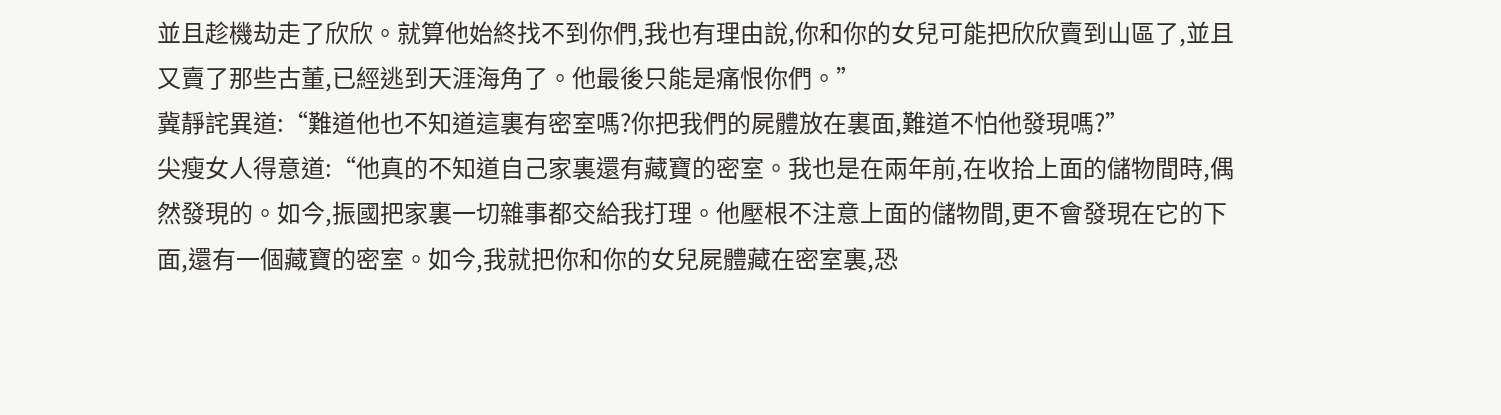並且趁機劫走了欣欣。就算他始終找不到你們,我也有理由說,你和你的女兒可能把欣欣賣到山區了,並且又賣了那些古董,已經逃到天涯海角了。他最後只能是痛恨你們。”
冀靜詫異道:“難道他也不知道這裏有密室嗎?你把我們的屍體放在裏面,難道不怕他發現嗎?”
尖瘦女人得意道:“他真的不知道自己家裏還有藏寶的密室。我也是在兩年前,在收拾上面的儲物間時,偶然發現的。如今,振國把家裏一切雜事都交給我打理。他壓根不注意上面的儲物間,更不會發現在它的下面,還有一個藏寶的密室。如今,我就把你和你的女兒屍體藏在密室裏,恐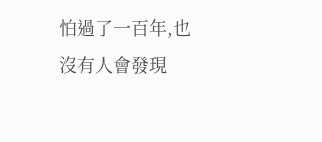怕過了一百年,也沒有人會發現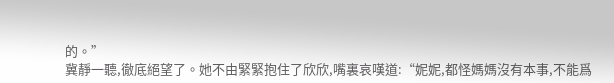的。”
冀靜一聽,徹底絕望了。她不由緊緊抱住了欣欣,嘴裏哀嘆道:“妮妮,都怪媽媽沒有本事,不能爲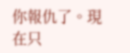你報仇了。現在只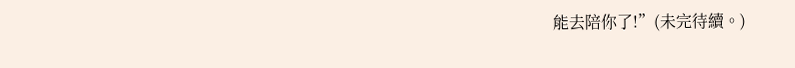能去陪你了!”(未完待續。)